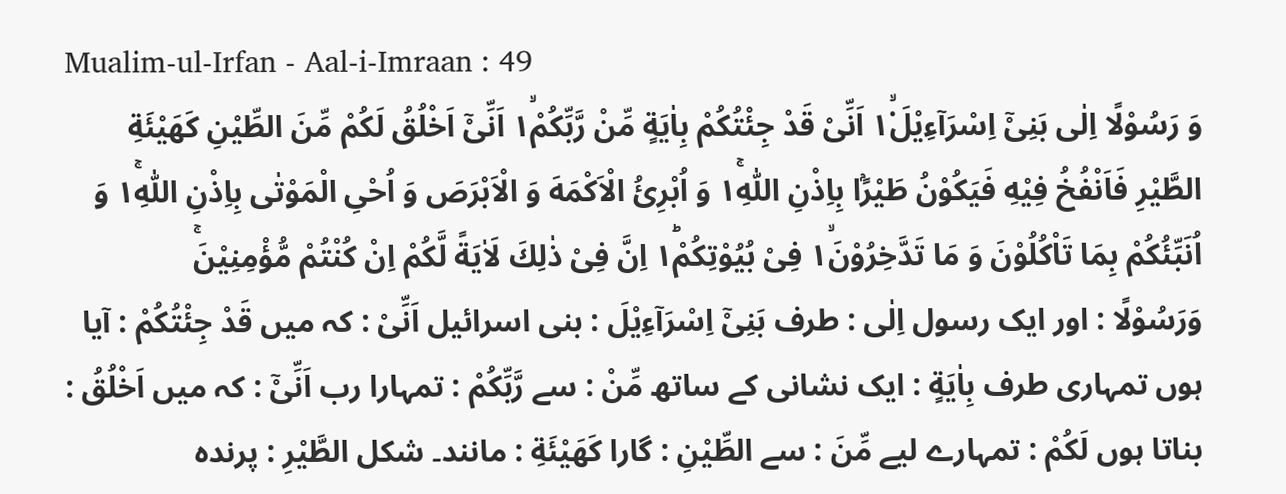Mualim-ul-Irfan - Aal-i-Imraan : 49
وَ رَسُوْلًا اِلٰى بَنِیْۤ اِسْرَآءِیْلَ١ۙ۬ اَنِّیْ قَدْ جِئْتُكُمْ بِاٰیَةٍ مِّنْ رَّبِّكُمْ١ۙ اَنِّیْۤ اَخْلُقُ لَكُمْ مِّنَ الطِّیْنِ كَهَیْئَةِ الطَّیْرِ فَاَنْفُخُ فِیْهِ فَیَكُوْنُ طَیْرًۢا بِاِذْنِ اللّٰهِ١ۚ وَ اُبْرِئُ الْاَكْمَهَ وَ الْاَبْرَصَ وَ اُحْیِ الْمَوْتٰى بِاِذْنِ اللّٰهِ١ۚ وَ اُنَبِّئُكُمْ بِمَا تَاْكُلُوْنَ وَ مَا تَدَّخِرُوْنَ١ۙ فِیْ بُیُوْتِكُمْ١ؕ اِنَّ فِیْ ذٰلِكَ لَاٰیَةً لَّكُمْ اِنْ كُنْتُمْ مُّؤْمِنِیْنَۚ
وَرَسُوْلًا : اور ایک رسول اِلٰى : طرف بَنِىْٓ اِسْرَآءِيْلَ : بنی اسرائیل اَنِّىْ : کہ میں قَدْ جِئْتُكُمْ : آیا ہوں تمہاری طرف بِاٰيَةٍ : ایک نشانی کے ساتھ مِّنْ : سے رَّبِّكُمْ : تمہارا رب اَنِّىْٓ : کہ میں اَخْلُقُ : بناتا ہوں لَكُمْ : تمہارے لیے مِّنَ : سے الطِّيْنِ : گارا كَهَيْئَةِ : مانند۔ شکل الطَّيْرِ : پرندہ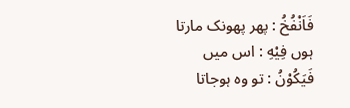فَاَنْفُخُ : پھر پھونک مارتا ہوں فِيْهِ : اس میں فَيَكُوْنُ : تو وہ ہوجاتا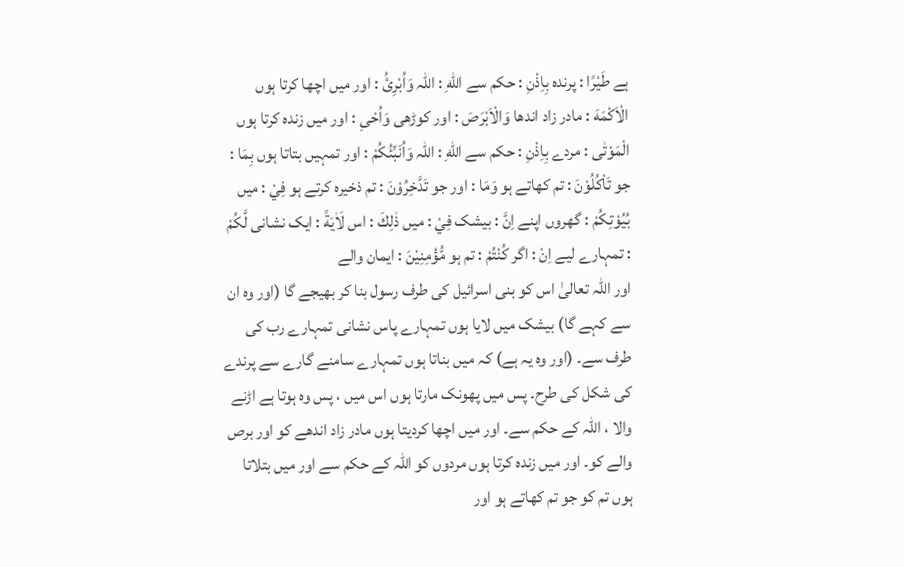ہے طَيْرًا : پرندہ بِاِذْنِ : حکم سے اللّٰهِ : اللہ وَاُبْرِئُ : اور میں اچھا کرتا ہوں الْاَكْمَهَ : مادر زاد اندھا وَالْاَبْرَصَ : اور کوڑھی وَاُحْىِ : اور میں زندہ کرتا ہوں الْمَوْتٰى : مردے بِاِذْنِ : حکم سے اللّٰهِ : اللہ وَاُنَبِّئُكُمْ : اور تمہیں بتاتا ہوں بِمَا : جو تَاْكُلُوْنَ : تم کھاتے ہو وَمَا : اور جو تَدَّخِرُوْنَ : تم ذخیرہ کرتے ہو فِيْ : میں بُيُوْتِكُمْ : گھروں اپنے اِنَّ : بیشک فِيْ : میں ذٰلِكَ : اس لَاٰيَةً : ایک نشانی لَّكُمْ : تمہارے لیے اِنْ : اگر كُنْتُمْ : تم ہو مُّؤْمِنِيْنَ : ایمان والے
اور اللہ تعالیٰ اس کو بنی اسرائیل کی طرف رسول بنا کر بھیجے گا (اور وہ ان سے کہے گا) بیشک میں لایا ہوں تمہارے پاس نشانی تمہارے رب کی طرف سے۔ (اور وہ یہ ہے) کہ میں بناتا ہوں تمہارے سامنے گارے سے پرندے کی شکل کی طرح۔ پس میں پھونک مارتا ہوں اس میں ، پس وہ ہوتا ہے اڑنے والا ، اللہ کے حکم سے۔ اور میں اچھا کردیتا ہوں مادر زاد اندھے کو اور برص والے کو۔ اور میں زندہ کرتا ہوں مردوں کو اللہ کے حکم سے اور میں بتلاتا ہوں تم کو جو تم کھاتے ہو اور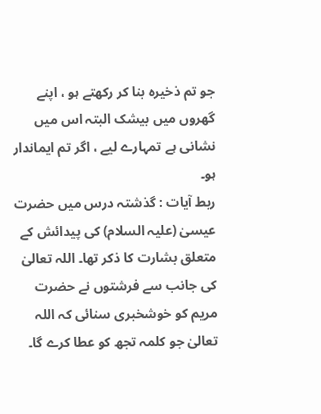جو تم ذخیرہ بنا کر رکھتے ہو ، اپنے گھروں میں بیشک البتہ اس میں نشانی ہے تمہارے لیے ، اگر تم ایماندار ہو۔
ربط آیات : گذشتہ درس میں حضرت عیسیٰ (علیہ السلام) کی پیدائش کے متعلق بشارت کا ذکر تھا۔ اللہ تعالیٰ کی جانب سے فرشتوں نے حضرت مریم کو خوشخبری سنائی کہ اللہ تعالیٰ جو کلمہ تجھ کو عطا کرے گا۔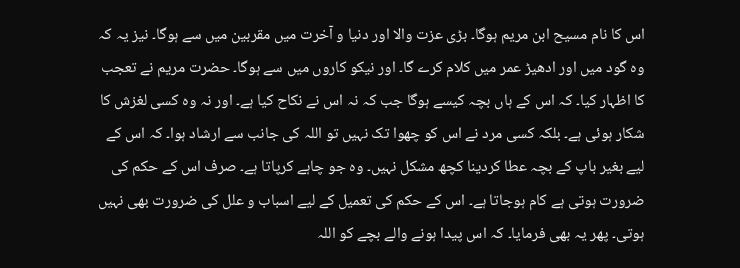اس کا نام مسیح ابن مریم ہوگا۔ بڑی عزت والا اور دنیا و آخرت میں مقربین میں سے ہوگا۔ نیز یہ کہ وہ گود میں اور ادھیڑ عمر میں کلام کرے گا۔ اور نیکو کاروں میں سے ہوگا۔ حضرت مریم نے تعجب کا اظہار کیا۔ کہ اس کے ہاں بچہ کیسے ہوگا جب کہ نہ اس نے نکاح کیا ہے۔ اور نہ وہ کسی لغزش کا شکار ہوئی ہے۔ بلکہ کسی مرد نے اس کو چھوا تک نہیں تو اللہ کی جانب سے ارشاد ہوا۔ کہ اس کے لیے بغیر باپ کے بچہ عطا کردینا کچھ مشکل نہیں۔ وہ جو چاہے کرپاتا ہے۔ صرف اس کے حکم کی ضرورت ہوتی ہے کام ہوجاتا ہے۔ اس کے حکم کی تعمیل کے لیے اسباب و علل کی ضرورت بھی نہیں ہوتی۔ پھر یہ بھی فرمایا۔ کہ اس پیدا ہونے والے بچے کو اللہ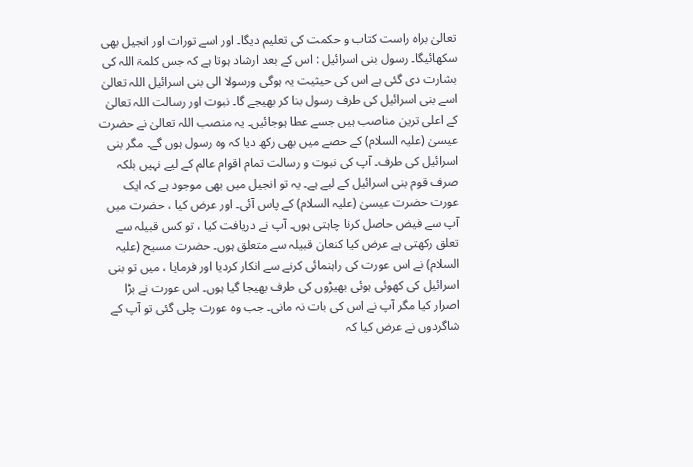تعالیٰ براہ راست کتاب و حکمت کی تعلیم دیگا۔ اور اسے تورات اور انجیل بھی سکھائیگا۔ رسول بنی اسرائیل : اس کے بعد ارشاد ہوتا ہے کہ جس کلمۃ اللہ کی بشارت دی گئی ہے اس کی حیثیت یہ ہوگی ورسولا الی بنی اسرائیل اللہ تعالیٰ اسے بنی اسرائیل کی طرف رسول بنا کر بھیجے گا۔ نبوت اور رسالت اللہ تعالیٰ کے اعلی ترین مناصب ہیں جسے عطا ہوجائیں۔ یہ منصب اللہ تعالیٰ نے حضرت عیسیٰ (علیہ السلام) کے حصے میں بھی رکھ دیا کہ وہ رسول ہوں گے۔ مگر بنی اسرائیل کی طرف۔ آپ کی نبوت و رسالت تمام اقوام عالم کے لیے نہیں بلکہ صرف قوم بنی اسرائیل کے لیے ہے۔ یہ تو انجیل میں بھی موجود ہے کہ ایک عورت حضرت عیسیٰ (علیہ السلام) کے پاس آئی۔ اور عرض کیا ، حضرت میں آپ سے فیض حاصل کرنا چاہتی ہوں۔ آپ نے دریافت کیا ، تو کس قبیلہ سے تعلق رکھتی ہے عرض کیا کنعان قبیلہ سے متعلق ہوں۔ حضرت مسیح (علیہ السلام) نے اس عورت کی راہنمائی کرنے سے انکار کردیا اور فرمایا ، میں تو بنی اسرائیل کی کھوئی ہوئی بھیڑوں کی طرف بھیجا گیا ہوں۔ اس عورت نے بڑا اصرار کیا مگر آپ نے اس کی بات نہ مانی۔ جب وہ عورت چلی گئی تو آپ کے شاگردوں نے عرض کیا کہ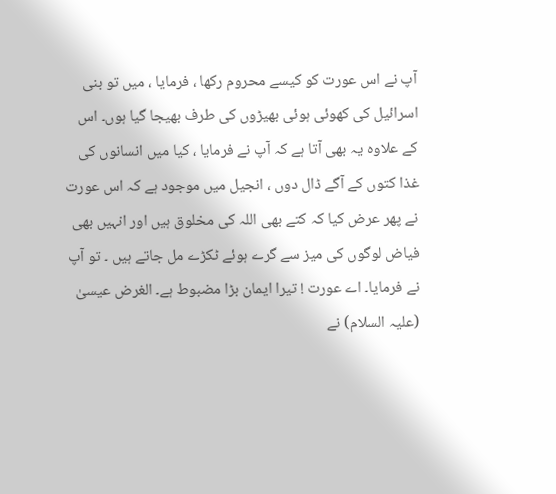آپ نے اس عورت کو کیسے محروم رکھا ، فرمایا ، میں تو بنی اسرائیل کی کھوئی ہوئی بھیڑوں کی طرف بھیجا گیا ہوں۔ اس کے علاوہ یہ بھی آتا ہے کہ آپ نے فرمایا ، کیا میں انسانوں کی غذا کتوں کے آگے ڈال دوں ، انجیل میں موجود ہے کہ اس عورت نے پھر عرض کیا کہ کتے بھی اللہ کی مخلوق ہیں اور انہیں بھی فیاض لوگوں کی میز سے گرے ہوئے ٹکڑے مل جاتے ہیں ۔ تو آپ نے فرمایا۔ اے عورت ! تیرا ایمان بڑا مضبوط ہے۔ الغرض عیسیٰ (علیہ السلام) نے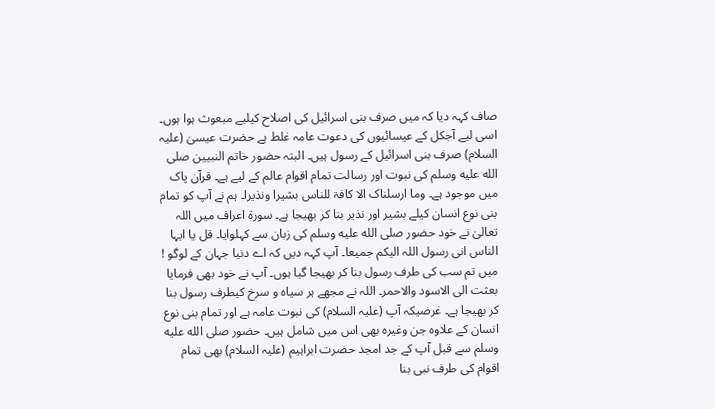صاف کہہ دیا کہ میں صرف بنی اسرائیل کی اصلاح کیلیے مبعوث ہوا ہوں۔ اسی لیے آجکل کے عیسائیوں کی دعوت عامہ غلط ہے حضرت عیسیٰ (علیہ السلام) صرف بنی اسرائیل کے رسول ہیں۔ البتہ حضور خاتم النبیین صلى الله عليه وسلم کی نبوت اور رسالت تمام اقوام عالم کے لیے ہے۔ قرآن پاک میں موجود ہے۔ وما ارسلناک الا کافۃ للناس بشیرا ونذیرا۔ ہم نے آپ کو تمام بنی نوع انسان کیلے بشیر اور نذیر بنا کر بھیجا ہے۔ سورة اعراف میں اللہ تعالیٰ نے خود حضور صلى الله عليه وسلم کی زبان سے کہلوایا۔ قل یا ایہا الناس انی رسول اللہ الیکم جمیعا۔ آپ کہہ دیں کہ اے دنیا جہان کے لوگو ! میں تم سب کی طرف رسول بنا کر بھیجا گیا ہوں۔ آپ نے خود بھی فرمایا بعثت الی الاسود والاحمر۔ اللہ نے مجھے ہر سیاہ و سرخ کیطرف رسول بنا کر بھیجا ہے۔ غرضیکہ آپ (علیہ السلام) کی نبوت عامہ ہے اور تمام بنی نوع انسان کے علاوہ جن وغیرہ بھی اس میں شامل ہیں۔ حضور صلى الله عليه وسلم سے قبل آپ کے جد امجد حضرت ابراہیم (علیہ السلام) بھی تمام اقوام کی طرف نبی بنا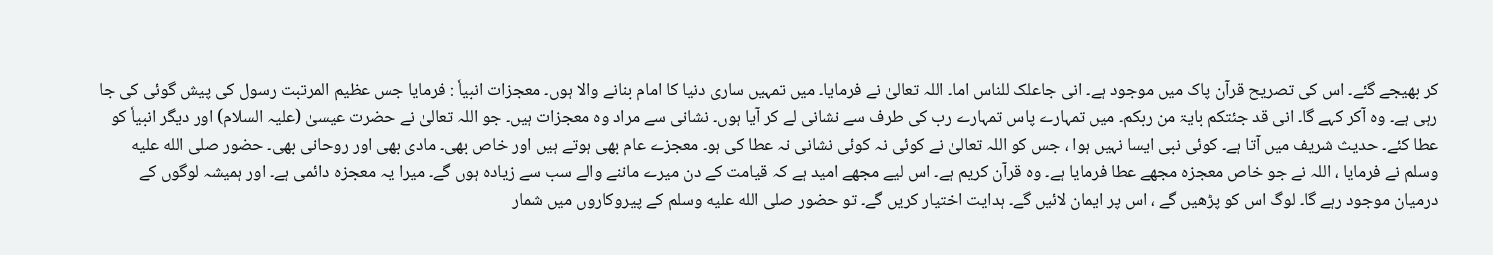کر بھیجے گئے۔ اس کی تصریح قرآن پاک میں موجود ہے۔ انی جاعلک للناس اما۔ اللہ تعالیٰ نے فرمایا۔ میں تمہیں ساری دنیا کا امام بنانے والا ہوں۔ معجزات انبیاٗ : فرمایا جس عظیم المرتبت رسول کی پیش گوئی کی جا رہی ہے۔ وہ آکر کہے گا۔ انی قد جئتکم بایۃ من ربکم۔ میں تمہارے پاس تمہارے رب کی طرف سے نشانی لے کر آیا ہوں۔ نشانی سے مراد وہ معجزات ہیں۔ جو اللہ تعالیٰ نے حضرت عیسیٰ (علیہ السلام) اور دیگر انبیاٗ کو عطا کئے۔ حدیث شریف میں آتا ہے۔ کوئی نبی ایسا نہیں ہوا ، جس کو اللہ تعالیٰ نے کوئی نہ کوئی نشانی نہ عطا کی ہو۔ معجزے عام بھی ہوتے ہیں اور خاص بھی۔ مادی بھی اور روحانی بھی۔ حضور صلى الله عليه وسلم نے فرمایا ، اللہ نے جو خاص معجزہ مجھے عطا فرمایا ہے۔ وہ قرآن کریم ہے۔ اس لیے مجھے امید ہے کہ قیامت کے دن میرے ماننے والے سب سے زیادہ ہوں گے۔ میرا یہ معجزہ دائمی ہے۔ اور ہمیشہ لوگوں کے درمیان موجود رہے گا۔ لوگ اس کو پڑھیں گے ، اس پر ایمان لائیں گے۔ ہدایت اختیار کریں گے۔ تو حضور صلى الله عليه وسلم کے پیروکاروں میں شمار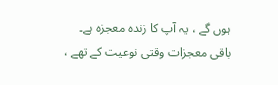ہوں گے ، یہ آپ کا زندہ معجزہ ہے۔ باقی معجزات وقتی نوعیت کے تھے ،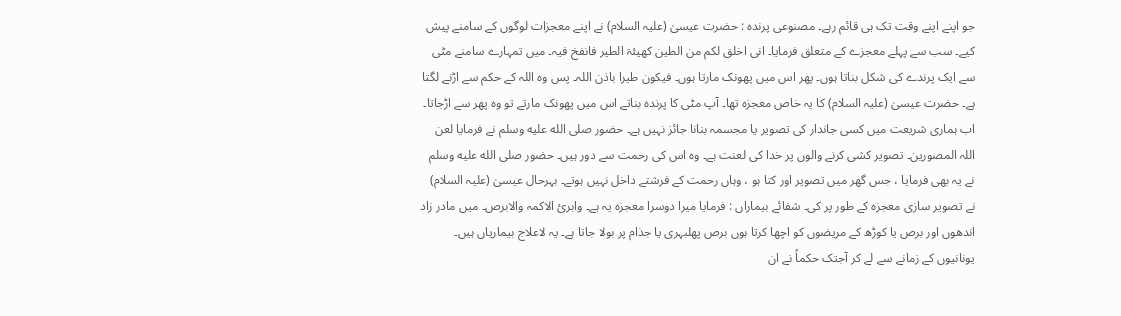جو اپنے اپنے وقت تک ہی قائم رہے۔ مصنوعی پرندہ : حضرت عیسیٰ (علیہ السلام) نے اپنے معجزات لوگوں کے سامنے پیش کیے۔ سب سے پہلے معجزے کے متعلق فرمایا۔ انی اخلق لکم من الطین کھیئۃ الطیر فانفخ فیہ۔ میں تمہارے سامنے مٹی سے ایک پرندے کی شکل بناتا ہوں۔ پھر اس میں پھونک مارتا ہوں۔ فیکون طیرا باذن اللہ۔ پس وہ اللہ کے حکم سے اڑنے لگتا ہے۔ حضرت عیسیٰ (علیہ السلام) کا یہ خاص معجزہ تھا۔ آپ مٹی کا پرندہ بناتے اس میں پھونک مارتے تو وہ پھر سے اڑجاتا۔ اب ہماری شریعت میں کسی جاندار کی تصویر یا مجسمہ بنانا جائز نہیں ہے۔ حضور صلى الله عليه وسلم نے فرمایا لعن اللہ المصورین۔ تصویر کشی کرنے والوں پر خدا کی لعنت ہے۔ وہ اس کی رحمت سے دور ہیں۔ حضور صلى الله عليه وسلم نے یہ بھی فرمایا ، جس گھر میں تصویر اور کتا ہو ، وہاں رحمت کے فرشتے داخل نہیں ہوتے۔ بہرحال عیسیٰ (علیہ السلام) نے تصویر سازی معجزہ کے طور پر کی۔ شفائے بیماراں : فرمایا میرا دوسرا معجزہ یہ ہے۔ وابرئ الاکمہ والابرص۔ میں مادر زاد اندھوں اور برص یا کوڑھ کے مریضوں کو اچھا کرتا ہوں برص پھلبہری یا جذام پر بولا جاتا ہے۔ یہ لاعلاج بیماریاں ہیں۔ یونانیوں کے زمانے سے لے کر آجتک حکماٗ نے ان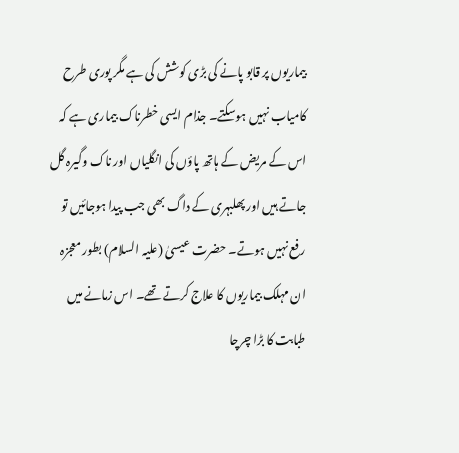بیماریوں پر قابو پانے کی بڑی کوشش کی ہے مگر پوری طرح کامیاب نہیں ہوسکتے۔ جذام ایسی خطرناک بیماری ہے کہ اس کے مریض کے ہاتھ پاؤں کی انگلیاں اور ناک وگیرہ گل جاتے ہیں اور پھلبہری کے داگ بھی جب پیدا ہوجائیں تو رفع نہیں ہوتے۔ حضرت عیسیٰ (علیہ السلام) بطور معجزہ ان مہلک بیماریوں کا علاج کرتے تھے۔ اس زمانے میں طبابت کا بڑا چرچا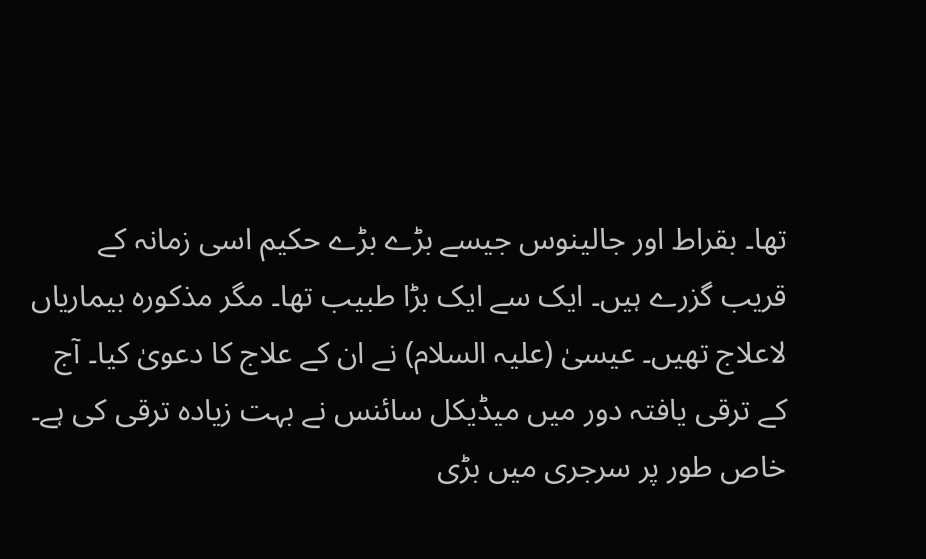تھا۔ بقراط اور جالینوس جیسے بڑے بڑے حکیم اسی زمانہ کے قریب گزرے ہیں۔ ایک سے ایک بڑا طبیب تھا۔ مگر مذکورہ بیماریاں لاعلاج تھیں۔ عیسیٰ (علیہ السلام) نے ان کے علاج کا دعویٰ کیا۔ آج کے ترقی یافتہ دور میں میڈیکل سائنس نے بہت زیادہ ترقی کی ہے۔ خاص طور پر سرجری میں بڑی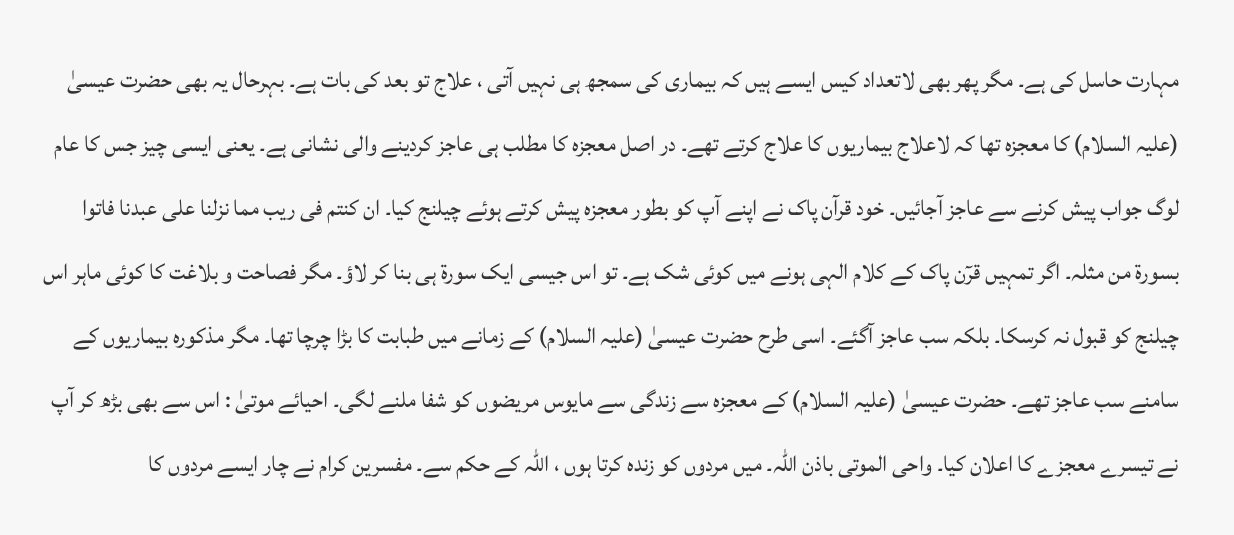مہارت حاسل کی ہے۔ مگر پھر بھی لاتعداد کیس ایسے ہیں کہ بیماری کی سمجھ ہی نہیں آتی ، علاج تو بعد کی بات ہے۔ بہرحال یہ بھی حضرت عیسیٰ (علیہ السلام) کا معجزہ تھا کہ لاعلاج بیماریوں کا علاج کرتے تھے۔ در اصل معجزہ کا مطلب ہی عاجز کردینے والی نشانی ہے۔ یعنی ایسی چیز جس کا عام لوگ جواب پیش کرنے سے عاجز آجائیں۔ خود قرآن پاک نے اپنے آپ کو بطور معجزہ پیش کرتے ہوئے چیلنج کیا۔ ان کنتم فی ریب مما نزلنا علی عبدنا فاتوا بسورۃ من مثلہ۔ اگر تمہیں قرٓن پاک کے کلام الہی ہونے میں کوئی شک ہے۔ تو اس جیسی ایک سورة ہی بنا کر لاؤ۔ مگر فصاحت و بلاغت کا کوئی ماہر اس چیلنج کو قبول نہ کرسکا۔ بلکہ سب عاجز آگئے۔ اسی طرح حضرت عیسیٰ (علیہ السلام) کے زمانے میں طبابت کا بڑا چرچا تھا۔ مگر مذکورہ بیماریوں کے سامنے سب عاجز تھے۔ حضرت عیسیٰ (علیہ السلام) کے معجزہ سے زندگی سے مایوس مریضوں کو شفا ملنے لگی۔ احیائے موتیٰ : اس سے بھی بڑھ کر آپ نے تیسرے معجزے کا اعلان کیا۔ واحی الموتی باذن اللہ۔ میں مردوں کو زندہ کرتا ہوں ، اللہ کے حکم سے۔ مفسرین کرام نے چار ایسے مردوں کا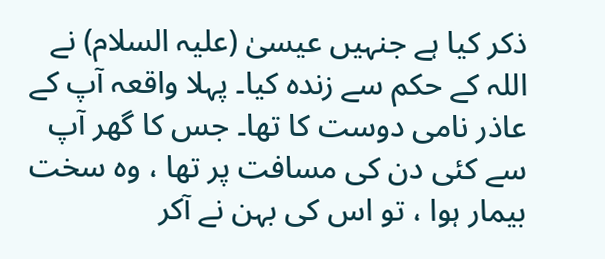ذکر کیا ہے جنہیں عیسیٰ (علیہ السلام) نے اللہ کے حکم سے زندہ کیا۔ پہلا واقعہ آپ کے عاذر نامی دوست کا تھا۔ جس کا گھر آپ سے کئی دن کی مسافت پر تھا ، وہ سخت بیمار ہوا ، تو اس کی بہن نے آکر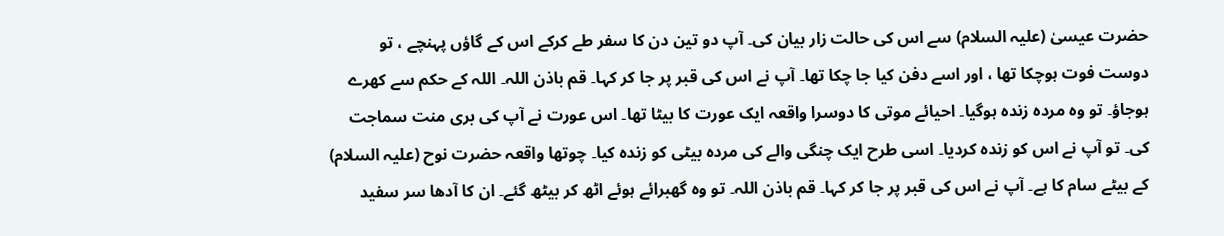حضرت عیسیٰ (علیہ السلام) سے اس کی حالت زار بیان کی۔ آپ دو تین دن کا سفر طے کرکے اس کے گاؤں پہنچے ، تو دوست فوت ہوچکا تھا ، اور اسے دفن کیا جا چکا تھا۔ آپ نے اس کی قبر پر جا کر کہا۔ قم باذن اللہ۔ اللہ کے حکم سے کھرے ہوجاؤ۔ تو وہ مردہ زندہ ہوگیا۔ احیائے موتی کا دوسرا واقعہ ایک عورت کا بیٹا تھا۔ اس عورت نے آپ کی بری منت سماجت کی۔ تو آپ نے اس کو زندہ کردیا۔ اسی طرح ایک چنگی والے کی مردہ بیٹی کو زندہ کیا۔ چوتھا واقعہ حضرت نوح (علیہ السلام) کے بیٹے سام کا ہے۔ آپ نے اس کی قبر پر جا کر کہا۔ قم باذن اللہ۔ تو وہ گھبرائے ہوئے اٹھ کر بیٹھ گئے۔ ان کا آدھا سر سفید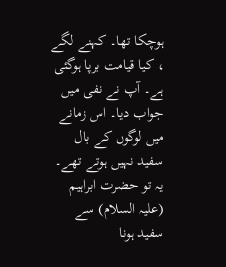ہوچکا تھا۔ کہنے لگے ، کیا قیامت برپا ہوگئی ہے۔ آپ نے نفی میں جواب دیا۔ اس زمانے میں لوگوں کے بال سفید نہیں ہوتے تھے۔ یہ تو حضرت ابراہیم (علیہ السلام) سے سفید ہونا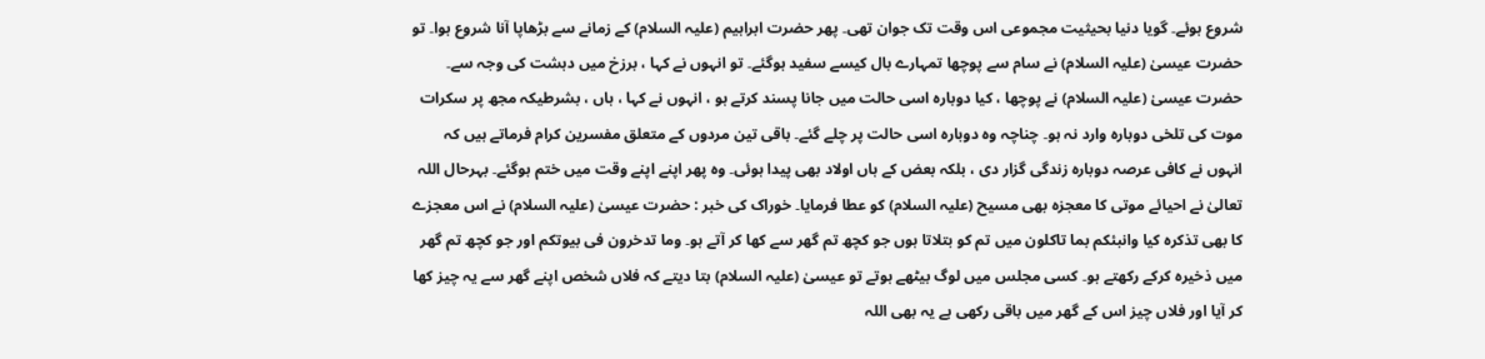شروع ہوئے۔ گویا دنیا بحیثیت مجموعی اس وقت تک جوان تھی۔ پھر حضرت ابراہیم (علیہ السلام) کے زمانے سے بڑھاپا آنا شروع ہوا۔ تو حضرت عیسیٰ (علیہ السلام) نے سام سے پوچھا تمہارے بال کیسے سفید ہوگئے۔ تو انہوں نے کہا ، برزخ میں دہشت کی وجہ سے۔ حضرت عیسیٰ (علیہ السلام) نے پوچھا ، کیا دوبارہ اسی حالت میں جانا پسند کرتے ہو ، انہوں نے کہا ، ہاں ، بشرطیکہ مجھ پر سکرات موت کی تلخی دوبارہ وارد نہ ہو۔ چناچہ وہ دوبارہ اسی حالت پر چلے گئے۔ باقی تین مردوں کے متعلق مفسرین کرام فرماتے ہیں کہ انہوں نے کافی عرصہ دوبارہ زندگی گزار دی ، بلکہ بعض کے ہاں اولاد بھی پیدا ہوئی۔ وہ پھر اپنے اپنے وقت میں ختم ہوگئے۔ بہرحال اللہ تعالیٰ نے احیائے موتی کا معجزہ بھی مسیح (علیہ السلام) کو عطا فرمایا۔ خوراک کی خبر : حضرت عیسیٰ (علیہ السلام) نے اس معجزے کا بھی تذکرہ کیا وانبئکم بما تاکلون میں تم کو بتلاتا ہوں جو کچھ تم گھر سے کھا کر آتے ہو۔ وما تدخرون فی بیوتکم اور جو کچھ تم گھر میں ذخیرہ کرکے رکھتے ہو۔ کسی مجلس میں لوگ بیٹھے ہوتے تو عیسیٰ (علیہ السلام) بتا دیتے کہ فلاں شخص اپنے گھر سے یہ چیز کھا کر آیا اور فلاں چیز اس کے گھر میں باقی رکھی ہے یہ بھی اللہ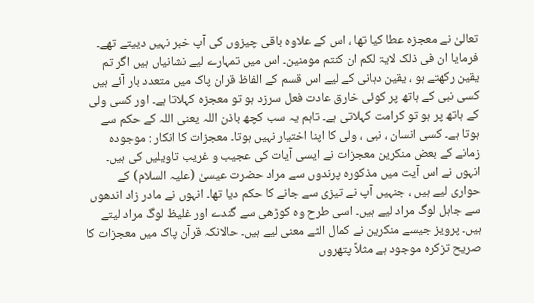تعالیٰ نے معجزہ عطا کیا تھا ، اس کے علاوہ باقی چیزوں کی آپ خبر نہیں دییتے تھے۔ فرمایا ان فی ذلک لایۃ لکم ان کنتم مومنین۔ اس میں تمہارے لیے نشانیاں ہیں اگر تم یقین رکھتے ہو ، یقین دہانی کے لیے اس قسم کے الفاظ قران پاک میں متعدد بار آئے ہیں کسی نبی کے ہاتھ پر کوئی خارق عادت فعل سرزد ہو تو معجزہ کہلاتا ہے۔ اور کسی ولی کے ہاتھ پر ہو تو کرامت کہلاتی ہے۔ تاہم یہ سب کچھ باذن اللہ یعنی اللہ کے حکم سے ہوتا ہے۔ کسی انسان ، نبی ، ولی کا اپنا اختیار نہیں ہوتا۔ معجزات کا انکار : موجودہ زمانے کے بعض منکرین معجزات نے ایسی آیات کی عجیب و غریب تاویلیں کی ہیں۔ انہوں نے اس آیت میں مذکورہ پرندوں سے مراد حضرت عیسیٰ (علیہ السلام) کے حواری لیے ہیں ، جنہیں آپ نے تیزی سے جانے کا حکم دیا تھا۔ انہوں نے مادر زاد اندھوں سے جاہل لوگ مراد لیے ہیں۔ اسی طرح وہ کوڑھی سے گندے اور غلیظ لوگ مراد لیتے ہیں۔ پرویز جیسے منکرین نے کمال الٹے معنی لیے ہیں۔ حالانکہ قرآن پاک میں معجزات کا صریح تزکرہ موجود ہے مثلاً پتھروں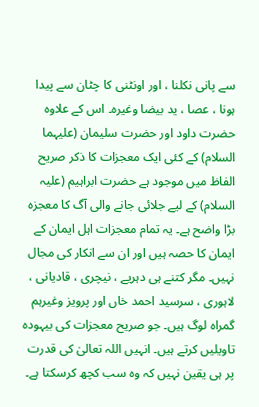سے پانی نکلنا ، اور اونٹنی کا چٹان سے پیدا ہونا ، عصا ، ید بیضا وغیرہ۔ اس کے علاوہ حضرت داود اور حضرت سلیمان (علیہما السلام) کے کئی ایک معجزات کا ذکر صریح الفاظ میں موجود ہے حضرت ابراہیم (علیہ السلام) کے لیے جلائی جانے والی آگ کا معجزہ بڑا واضح ہے۔ یہ تمام معجزات اہل ایمان کے ایمان کا حصہ ہیں اور ان سے انکار کی مجال نہیں۔ مگر کتنے ہی دہریے ، نیچری ، قادیانی ، لاہوری ، سرسید احمد خاں اور پرویز وغیرہم گمراہ لوگ ہیں۔ جو صریح معجزات کی بیہودہ تاویلیں کرتے ہیں۔ انہیں اللہ تعالیٰ کی قدرت پر ہی یقین نہیں کہ وہ سب کچھ کرسکتا ہے۔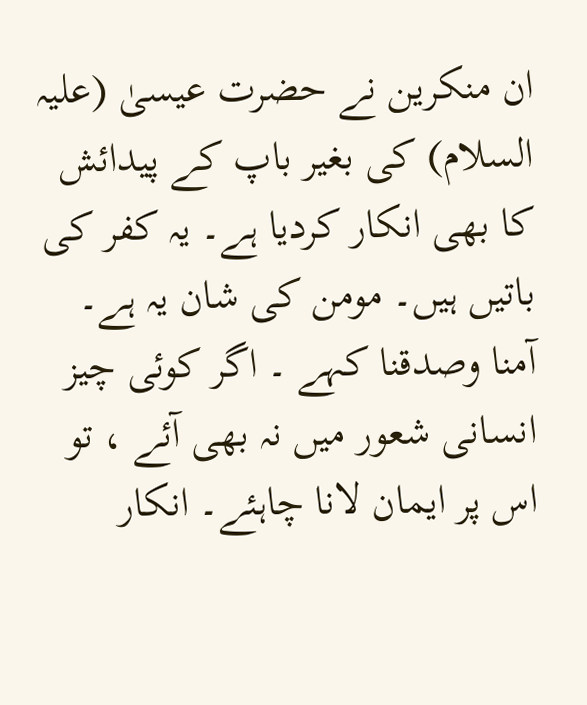ان منکرین نے حضرت عیسیٰ (علیہ السلام) کی بغیر باپ کے پیدائش کا بھی انکار کردیا ہے۔ یہ کفر کی باتیں ہیں۔ مومن کی شان یہ ہے۔ آمنا وصدقنا کہے ۔ اگر کوئی چیز انسانی شعور میں نہ بھی آئے ، تو اس پر ایمان لانا چاہئے۔ انکار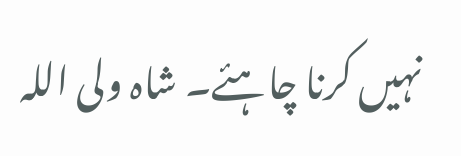نہیں کرنا چاہئے۔ شاہ ولی اللہ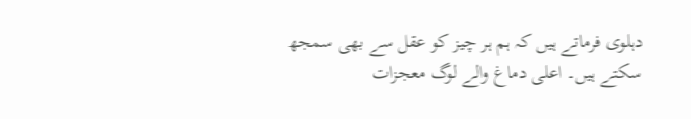دہلوی فرماتے ہیں کہ ہم ہر چیز کو عقل سے بھی سمجھ سکتے ہیں۔ اعلی دماغ والے لوگ معجزات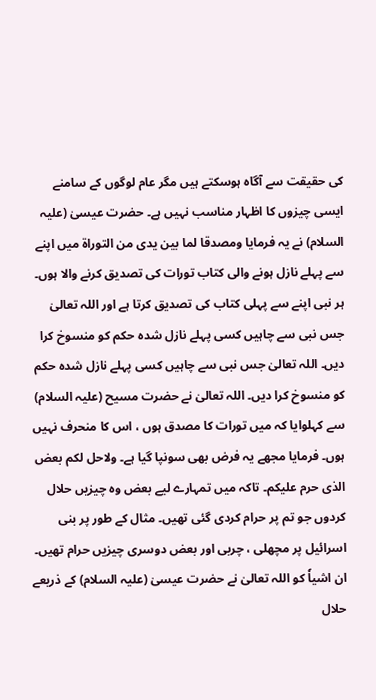کی حقیقت سے آگاہ ہوسکتے ہیں مگر عام لوگوں کے سامنے ایسی چیزوں کا اظہار مناسب نہیں ہے۔ حضرت عیسیٰ (علیہ السلام) نے یہ فرمایا ومصدقا لما بین یدی من التوراۃ میں اپنے سے پہلے نازل ہونے والی کتاب تورات کی تصدیق کرنے والا ہوں۔ ہر نبی اپنے سے پہلی کتاب کی تصدیق کرتا ہے اور اللہ تعالیٰ جس نبی سے چاہیں کسی پہلے نازل شدہ حکم کو منسوخ کرا دیں۔ اللہ تعالیٰ جس نبی سے چاہیں کسی پہلے نازل شدہ حکم کو منسوخ کرا دیں۔ اللہ تعالیٰ نے حضرت مسیح (علیہ السلام) سے کہلوایا کہ میں تورات کا مصدق ہوں ، اس کا منحرف نہیں ہوں۔ فرمایا مجھے یہ فرض بھی سونپا گیا ہے۔ ولاحل لکم بعض الذی حرم علیکم۔ تاکہ میں تمہارے لیے بعض وہ چیزیں حلال کردوں جو تم پر حرام کردی گئی تھیں۔ مثال کے طور پر بنی اسرائیل پر مچھلی ، چربی اور بعض دوسری چیزیں حرام تھیں۔ ان اشیاٗ کو اللہ تعالیٰ نے حضرت عیسیٰ (علیہ السلام) کے ذریعے حلال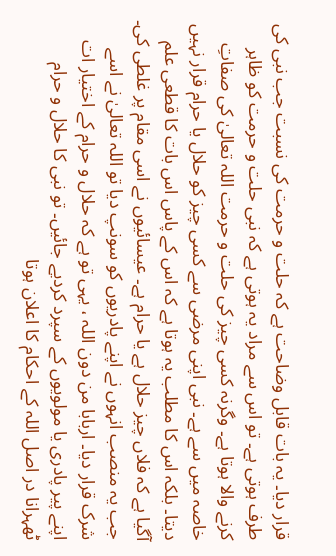قرار دیا۔ یہ بات قابل وضاحت ہے کہ حلت و حرمت کی نسبت جب نبی کی طرف ہوتی ہے۔ تو اس سے مراد یہ ہوتی ہے کہ نبی حلت و حرمت کو ظاہر کرنے والا ہوتا ہے۔ وگرنہ کسی چیز کی حلت و حرمت اللہ تعالیٰ کی صفاتِ خاصہ میں سے ہے۔ نبی اپنی مرضی سے کسی چیز کو حلال یا حرام قرار نہیں دیتا۔ بلکہ اس کا مطلب یہ ہوتا ہے کہ اس کے پاس اس بات کا قطعی علم آگیا ہے کہ فلاں چیز حلال ہے یا حرام ہے۔ عیسائیوں نے اسی مقام پر غلطی کی۔ جب یہ منصب انہوں نے اپنے پادریوں کو سونپ دیا تو اللہ تعالیٰ نے اسے شرک قرار دیا۔ اربابا من دون اللہ ، یہی تو ہے کہ حلال و حرام کے اختیار ات اپنے پیر پادری یا مولویوں کے سپرد کردیے جائیں۔ تو نبی کا حلال و حرام ٹھہرانا در اصل اللہ کے احکام کا اعلان ہوتا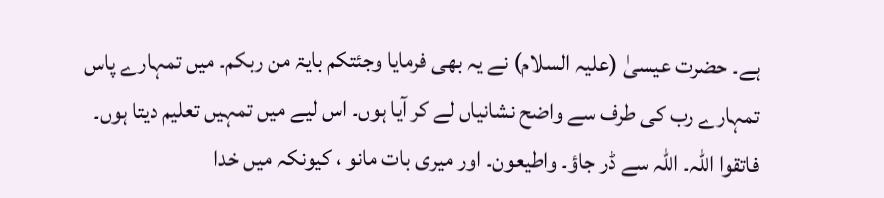ہے۔ حضرت عیسیٰ (علیہ السلام) نے یہ بھی فرمایا وجئتکم بایۃ من ربکم۔ میں تمہارے پاس تمہارے رب کی طرف سے واضح نشانیاں لے کر آیا ہوں۔ اس لیے میں تمہیں تعلیم دیتا ہوں۔ فاتقوا اللہ۔ اللہ سے ڈر جاؤ۔ واطیعون۔ اور میری بات مانو ، کیونکہ میں خدا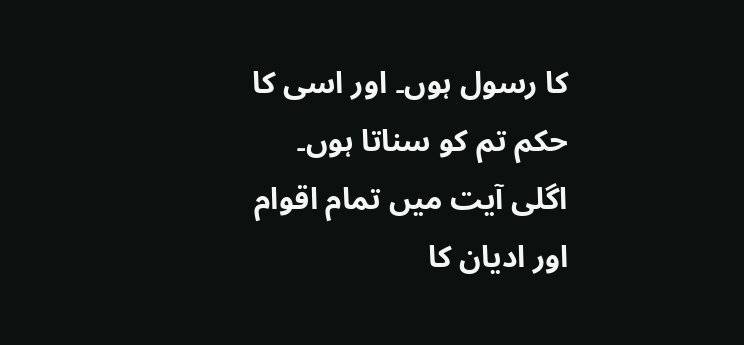کا رسول ہوں۔ اور اسی کا حکم تم کو سناتا ہوں۔ اگلی آیت میں تمام اقوام اور ادیان کا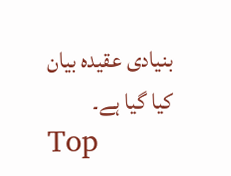بنیادی عقیدہ بیان کیا گیا ہے۔
Top